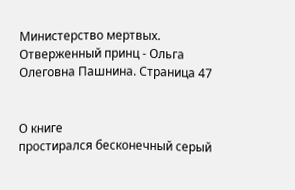Министерство мертвых. Отверженный принц - Ольга Олеговна Пашнина. Страница 47


О книге
простирался бесконечный серый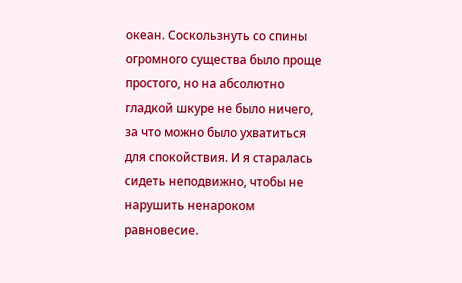океан. Соскользнуть со спины огромного существа было проще простого, но на абсолютно гладкой шкуре не было ничего, за что можно было ухватиться для спокойствия. И я старалась сидеть неподвижно, чтобы не нарушить ненароком равновесие.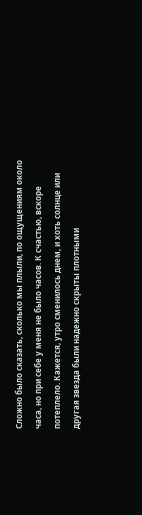Сложно было сказать, сколько мы плыли, по ощущениям около часа, но при себе у меня не было часов. К счастью, вскоре потеплело. Кажется, утро сменилось днем, и хоть солнце или другая звезда были надежно скрыты плотными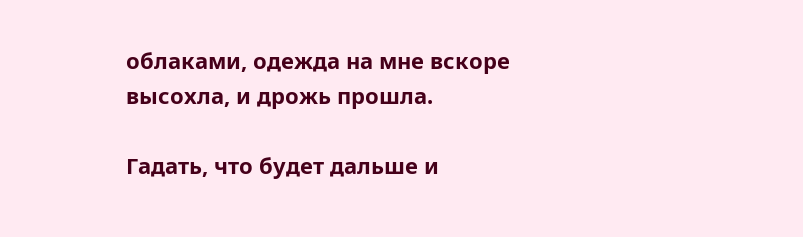облаками, одежда на мне вскоре высохла, и дрожь прошла.

Гадать, что будет дальше и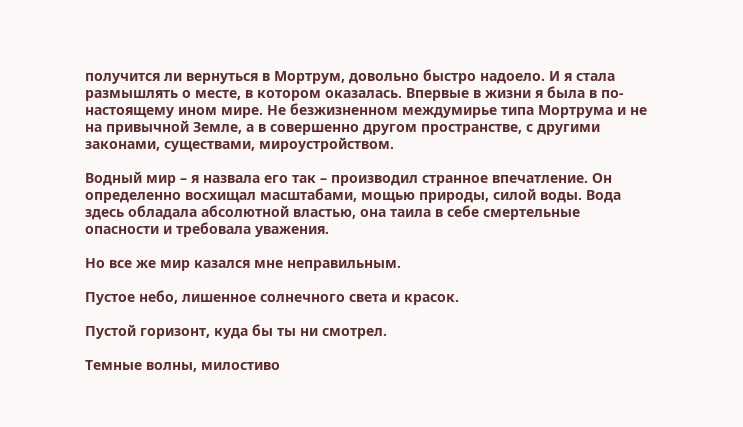получится ли вернуться в Мортрум, довольно быстро надоело. И я стала размышлять о месте, в котором оказалась. Впервые в жизни я была в по-настоящему ином мире. Не безжизненном междумирье типа Мортрума и не на привычной Земле, а в совершенно другом пространстве, с другими законами, существами, мироустройством.

Водный мир – я назвала его так – производил странное впечатление. Он определенно восхищал масштабами, мощью природы, силой воды. Вода здесь обладала абсолютной властью, она таила в себе смертельные опасности и требовала уважения.

Но все же мир казался мне неправильным.

Пустое небо, лишенное солнечного света и красок.

Пустой горизонт, куда бы ты ни смотрел.

Темные волны, милостиво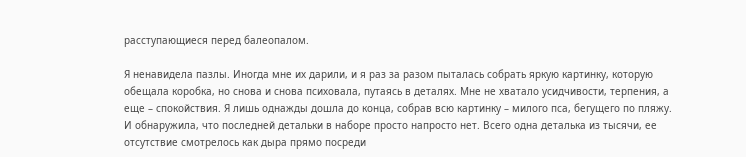расступающиеся перед балеопалом.

Я ненавидела пазлы. Иногда мне их дарили, и я раз за разом пыталась собрать яркую картинку, которую обещала коробка, но снова и снова психовала, путаясь в деталях. Мне не хватало усидчивости, терпения, а еще – спокойствия. Я лишь однажды дошла до конца, собрав всю картинку – милого пса, бегущего по пляжу. И обнаружила, что последней детальки в наборе просто напросто нет. Всего одна деталька из тысячи, ее отсутствие смотрелось как дыра прямо посреди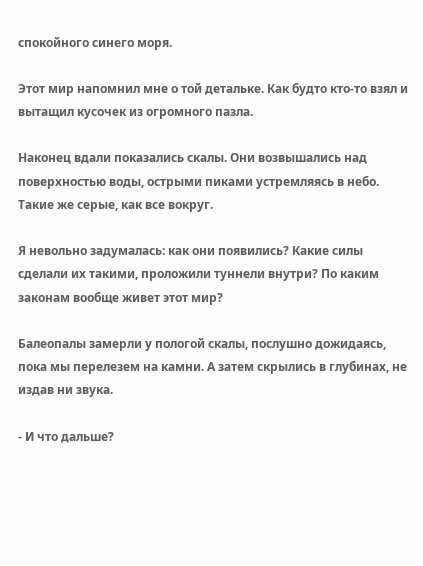спокойного синего моря.

Этот мир напомнил мне о той детальке. Как будто кто-то взял и вытащил кусочек из огромного пазла.

Наконец вдали показались скалы. Они возвышались над поверхностью воды, острыми пиками устремляясь в небо. Такие же серые, как все вокруг.

Я невольно задумалась: как они появились? Какие силы сделали их такими, проложили туннели внутри? По каким законам вообще живет этот мир?

Балеопалы замерли у пологой скалы, послушно дожидаясь, пока мы перелезем на камни. А затем скрылись в глубинах, не издав ни звука.

- И что дальше?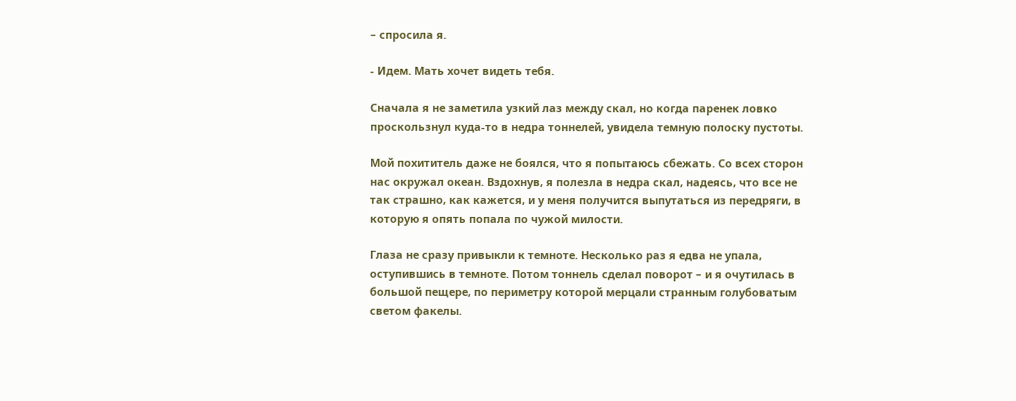– спросила я.

- Идем. Мать хочет видеть тебя.

Сначала я не заметила узкий лаз между скал, но когда паренек ловко проскользнул куда-то в недра тоннелей, увидела темную полоску пустоты.

Мой похититель даже не боялся, что я попытаюсь сбежать. Со всех сторон нас окружал океан. Вздохнув, я полезла в недра скал, надеясь, что все не так страшно, как кажется, и у меня получится выпутаться из передряги, в которую я опять попала по чужой милости.

Глаза не сразу привыкли к темноте. Несколько раз я едва не упала, оступившись в темноте. Потом тоннель сделал поворот – и я очутилась в большой пещере, по периметру которой мерцали странным голубоватым светом факелы.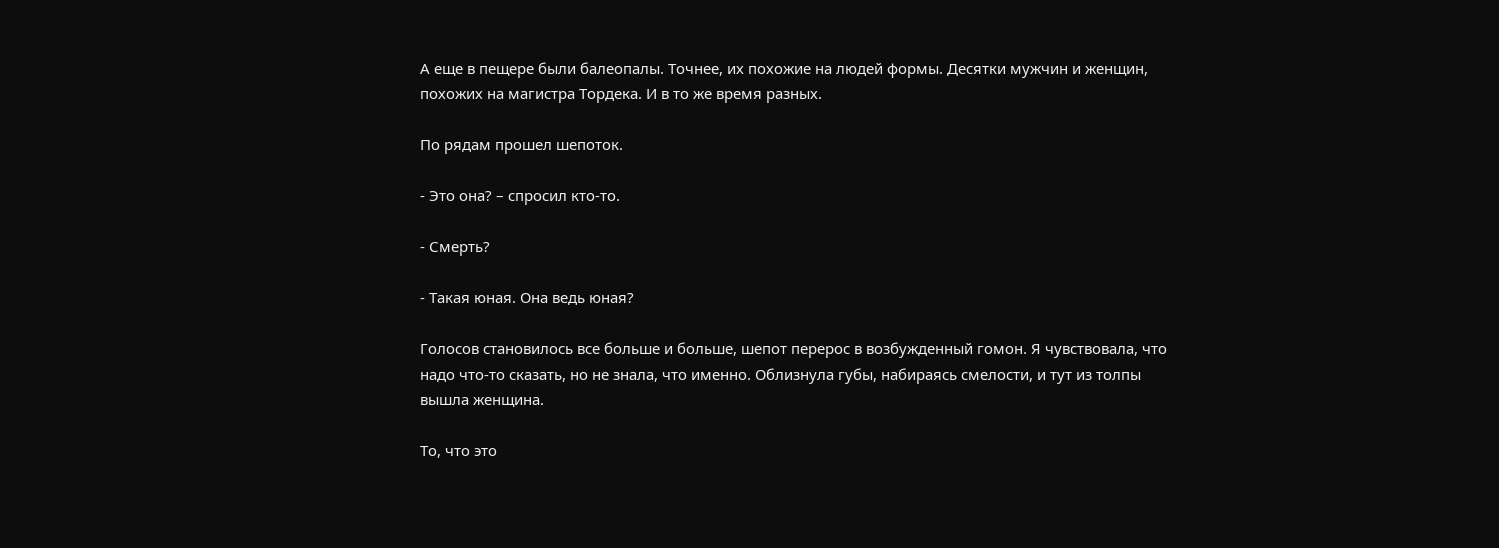А еще в пещере были балеопалы. Точнее, их похожие на людей формы. Десятки мужчин и женщин, похожих на магистра Тордека. И в то же время разных.

По рядам прошел шепоток.

- Это она? – спросил кто-то.

- Смерть?

- Такая юная. Она ведь юная?

Голосов становилось все больше и больше, шепот перерос в возбужденный гомон. Я чувствовала, что надо что-то сказать, но не знала, что именно. Облизнула губы, набираясь смелости, и тут из толпы вышла женщина.

То, что это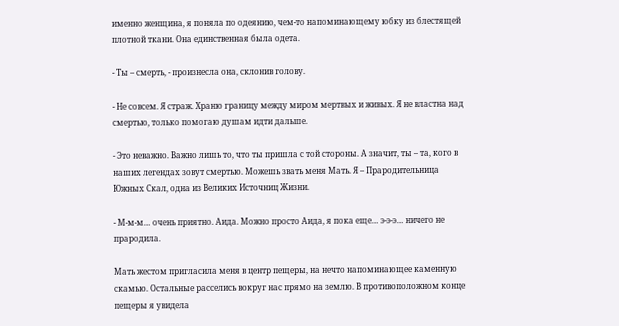именно женщина, я поняла по одеянию, чем-то напоминающему юбку из блестящей плотной ткани. Она единственная была одета.

- Ты – смерть, - произнесла она, склонив голову.

- Не совсем. Я страж. Храню границу между миром мертвых и живых. Я не властна над смертью, только помогаю душам идти дальше.

- Это неважно. Важно лишь то, что ты пришла с той стороны. А значит, ты – та, кого в наших легендах зовут смертью. Можешь звать меня Мать. Я – Прародительница Южных Скал, одна из Великих Источниц Жизни.

- М-м-м… очень приятно. Аида. Можно просто Аида, я пока еще… э-э-э… ничего не прародила.

Мать жестом пригласила меня в центр пещеры, на нечто напоминающее каменную скамью. Остальные расселись вокруг нас прямо на землю. В противоположном конце пещеры я увидела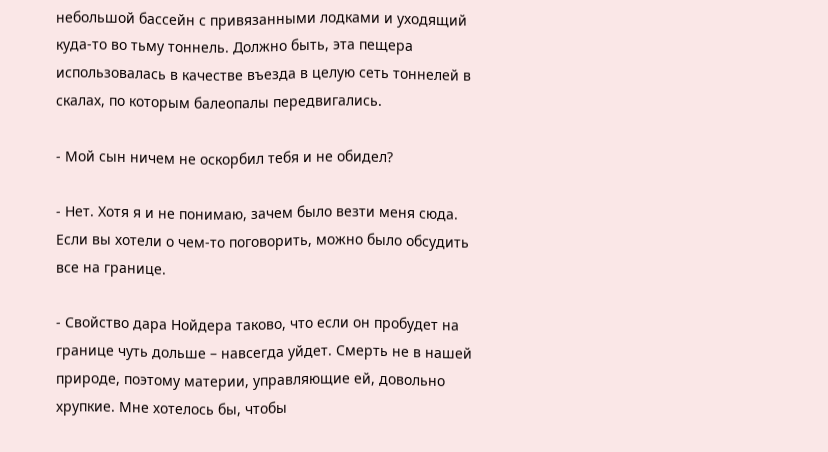небольшой бассейн с привязанными лодками и уходящий куда-то во тьму тоннель. Должно быть, эта пещера использовалась в качестве въезда в целую сеть тоннелей в скалах, по которым балеопалы передвигались.

- Мой сын ничем не оскорбил тебя и не обидел?

- Нет. Хотя я и не понимаю, зачем было везти меня сюда. Если вы хотели о чем-то поговорить, можно было обсудить все на границе.

- Свойство дара Нойдера таково, что если он пробудет на границе чуть дольше – навсегда уйдет. Смерть не в нашей природе, поэтому материи, управляющие ей, довольно хрупкие. Мне хотелось бы, чтобы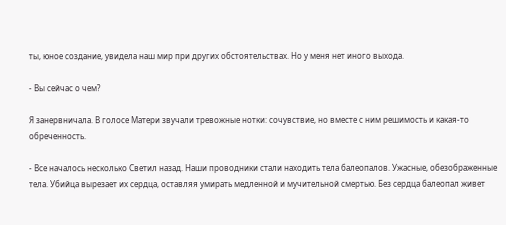ты, юное создание, увидела наш мир при других обстоятельствах. Но у меня нет иного выхода.

- Вы сейчас о чем?

Я занервничала. В голосе Матери звучали тревожные нотки: сочувствие, но вместе с ним решимость и какая-то обреченность.

- Все началось несколько Светил назад. Наши проводники стали находить тела балеопалов. Ужасные, обезображенные тела. Убийца вырезает их сердца, оставляя умирать медленной и мучительной смертью. Без сердца балеопал живет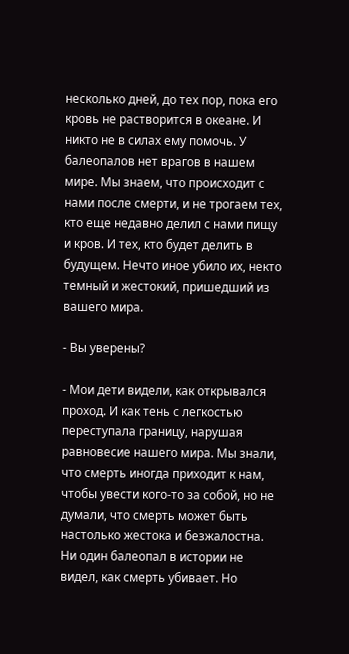несколько дней, до тех пор, пока его кровь не растворится в океане. И никто не в силах ему помочь. У балеопалов нет врагов в нашем мире. Мы знаем, что происходит с нами после смерти, и не трогаем тех, кто еще недавно делил с нами пищу и кров. И тех, кто будет делить в будущем. Нечто иное убило их, некто темный и жестокий, пришедший из вашего мира.

- Вы уверены?

- Мои дети видели, как открывался проход. И как тень с легкостью переступала границу, нарушая равновесие нашего мира. Мы знали, что смерть иногда приходит к нам, чтобы увести кого-то за собой, но не думали, что смерть может быть настолько жестока и безжалостна. Ни один балеопал в истории не видел, как смерть убивает. Но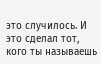это случилось. И это сделал тот, кого ты называешь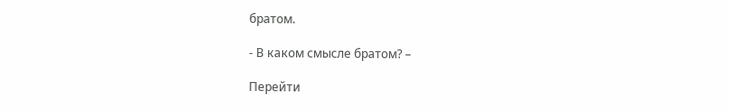братом.

- В каком смысле братом? –

Перейти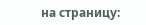на страницу: